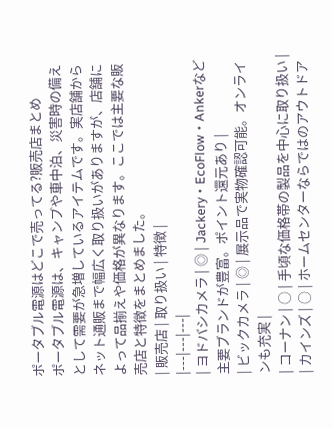ポータブル電源はどこで売ってる?販売店まとめ
ポータブル電源は、キャンプや車中泊、災害時の備えとして需要が急増しているアイテムです。実店舗からネット通販まで幅広く取り扱いがありますが、店舗によって品揃えや価格が異なります。ここでは主要な販売店と特徴をまとめました。
| 販売店 | 取り扱い | 特徴 |
|---|---|---|
| ヨドバシカメラ | ◎ | Jackery・EcoFlow・Ankerなど主要ブランドが豊富。ポイント還元あり |
| ビックカメラ | ◎ | 展示品で実物確認可能。オンラインも充実 |
| コーナン | ○ | 手頃な価格帯の製品を中心に取り扱い |
| カインズ | ○ | ホームセンターならではのアウトドア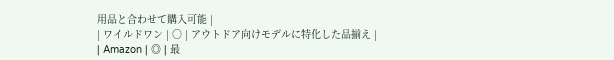用品と合わせて購入可能 |
| ワイルドワン | ○ | アウトドア向けモデルに特化した品揃え |
| Amazon | ◎ | 最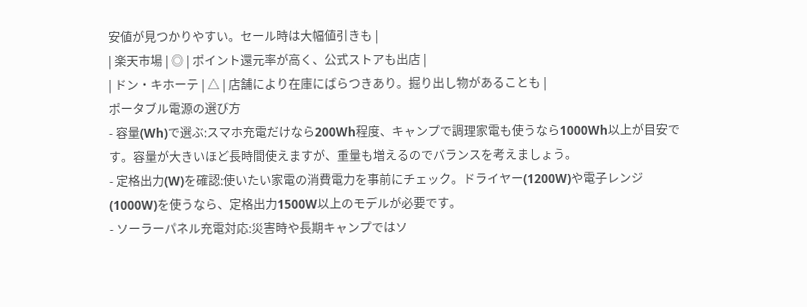安値が見つかりやすい。セール時は大幅値引きも |
| 楽天市場 | ◎ | ポイント還元率が高く、公式ストアも出店 |
| ドン・キホーテ | △ | 店舗により在庫にばらつきあり。掘り出し物があることも |
ポータブル電源の選び方
- 容量(Wh)で選ぶ:スマホ充電だけなら200Wh程度、キャンプで調理家電も使うなら1000Wh以上が目安です。容量が大きいほど長時間使えますが、重量も増えるのでバランスを考えましょう。
- 定格出力(W)を確認:使いたい家電の消費電力を事前にチェック。ドライヤー(1200W)や電子レンジ(1000W)を使うなら、定格出力1500W以上のモデルが必要です。
- ソーラーパネル充電対応:災害時や長期キャンプではソ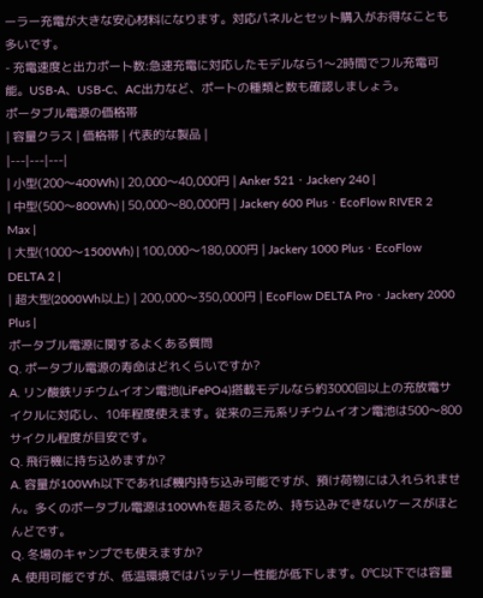ーラー充電が大きな安心材料になります。対応パネルとセット購入がお得なことも多いです。
- 充電速度と出力ポート数:急速充電に対応したモデルなら1〜2時間でフル充電可能。USB-A、USB-C、AC出力など、ポートの種類と数も確認しましょう。
ポータブル電源の価格帯
| 容量クラス | 価格帯 | 代表的な製品 |
|---|---|---|
| 小型(200〜400Wh) | 20,000〜40,000円 | Anker 521・Jackery 240 |
| 中型(500〜800Wh) | 50,000〜80,000円 | Jackery 600 Plus・EcoFlow RIVER 2 Max |
| 大型(1000〜1500Wh) | 100,000〜180,000円 | Jackery 1000 Plus・EcoFlow DELTA 2 |
| 超大型(2000Wh以上) | 200,000〜350,000円 | EcoFlow DELTA Pro・Jackery 2000 Plus |
ポータブル電源に関するよくある質問
Q. ポータブル電源の寿命はどれくらいですか?
A. リン酸鉄リチウムイオン電池(LiFePO4)搭載モデルなら約3000回以上の充放電サイクルに対応し、10年程度使えます。従来の三元系リチウムイオン電池は500〜800サイクル程度が目安です。
Q. 飛行機に持ち込めますか?
A. 容量が100Wh以下であれば機内持ち込み可能ですが、預け荷物には入れられません。多くのポータブル電源は100Whを超えるため、持ち込みできないケースがほとんどです。
Q. 冬場のキャンプでも使えますか?
A. 使用可能ですが、低温環境ではバッテリー性能が低下します。0℃以下では容量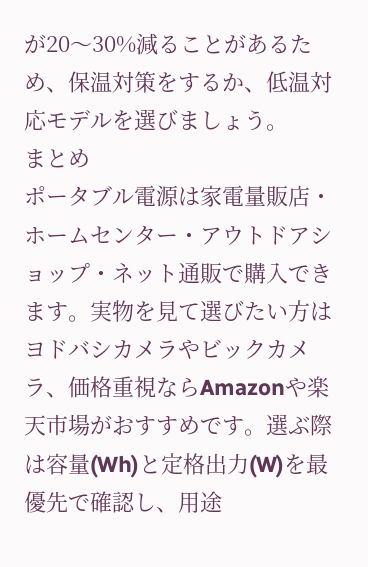が20〜30%減ることがあるため、保温対策をするか、低温対応モデルを選びましょう。
まとめ
ポータブル電源は家電量販店・ホームセンター・アウトドアショップ・ネット通販で購入できます。実物を見て選びたい方はヨドバシカメラやビックカメラ、価格重視ならAmazonや楽天市場がおすすめです。選ぶ際は容量(Wh)と定格出力(W)を最優先で確認し、用途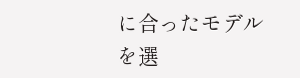に合ったモデルを選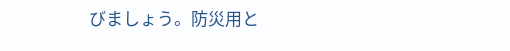びましょう。防災用と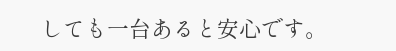しても一台あると安心です。